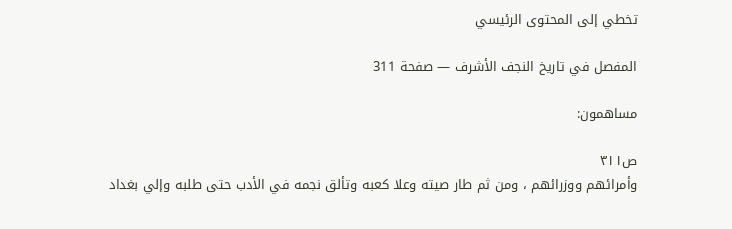تخطي إلى المحتوى الرئيسي

المفصل في تاريخ النجف الأشرف — صفحة 311

مساهمون:

ص٣١١
وأمرائهم ووزرائهم ، ومن ثم طار صيته وعلا كعبه وتألق نجمه في الأدب حتى طلبه وإلي بغداد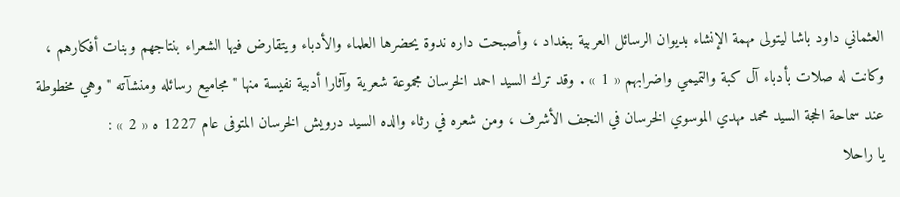العثماني داود باشا ليتولى مهمة الإنشاء بديوان الرسائل العربية ببغداد ، وأصبحت داره ندوة يحضرها العلماء والأدباء ويتقارض فيها الشعراء بنتاجهم وبنات أفكارهم ، وكانت له صلات بأدباء آل كبة والتميمي واضرابهم « 1 » . وقد ترك السيد احمد الخرسان مجموعة شعرية وآثارا أدبية نفيسة منها " مجاميع رسائله ومنشآته " وهي مخطوطة عند سماحة الحجة السيد محمد مهدي الموسوي الخرسان في النجف الأشرف ، ومن شعره في رثاء والده السيد درويش الخرسان المتوفى عام 1227 ه « 2 » :
يا راحلا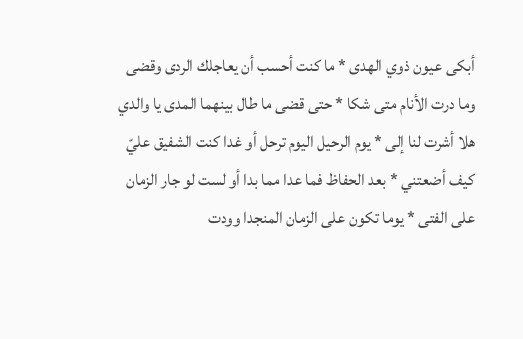أبكى عيون ذوي الهدى * ما كنت أحسب أن يعاجلك الردى وقضى وما درت الأنام متى شكا * حتى قضى ما طال بينهما المدى يا والدي هلا أشرت لنا إلى * يوم الرحيل اليوم ترحل أو غدا كنت الشفيق عليّ كيف أضعتني * بعد الحفاظ فما عدا مما بدا أو لست لو جار الزمان على الفتى * يوما تكون على الزمان المنجدا وودت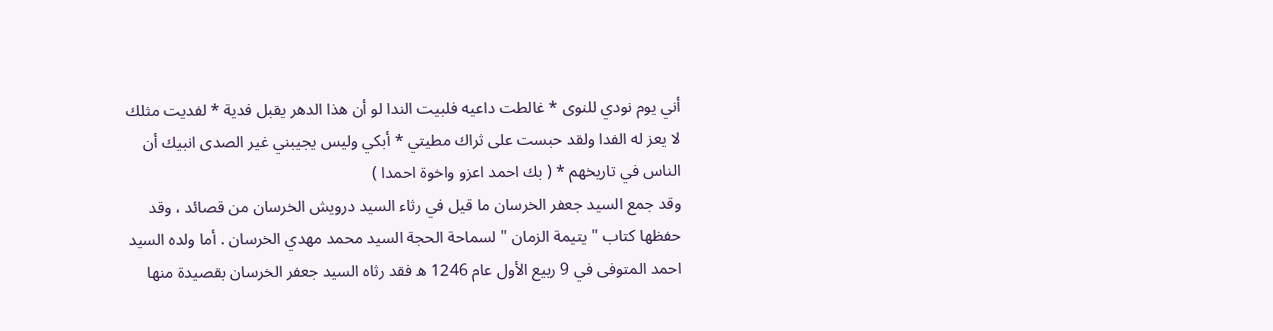أني يوم نودي للنوى * غالطت داعيه فلبيت الندا لو أن هذا الدهر يقبل فدية * لفديت مثلك لا يعز له الفدا ولقد حبست على ثراك مطيتي * أبكي وليس يجيبني غير الصدى انبيك أن الناس في تاريخهم * ( بك احمد اعزو واخوة احمدا )
وقد جمع السيد جعفر الخرسان ما قيل في رثاء السيد درويش الخرسان من قصائد ، وقد حفظها كتاب " يتيمة الزمان " لسماحة الحجة السيد محمد مهدي الخرسان . أما ولده السيد احمد المتوفى في 9 ربيع الأول عام 1246 ه فقد رثاه السيد جعفر الخرسان بقصيدة منها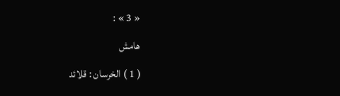« 3 » :
هامش
( 1 ) الخرسان : قلائد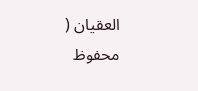العقيان ( محفوظ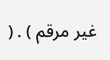غير مرقم ) . (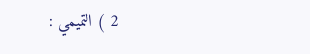2 ) التميمي :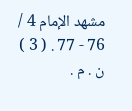مشهد الإمام 4 / 76 - 77 . ( 3 ) ن . م .